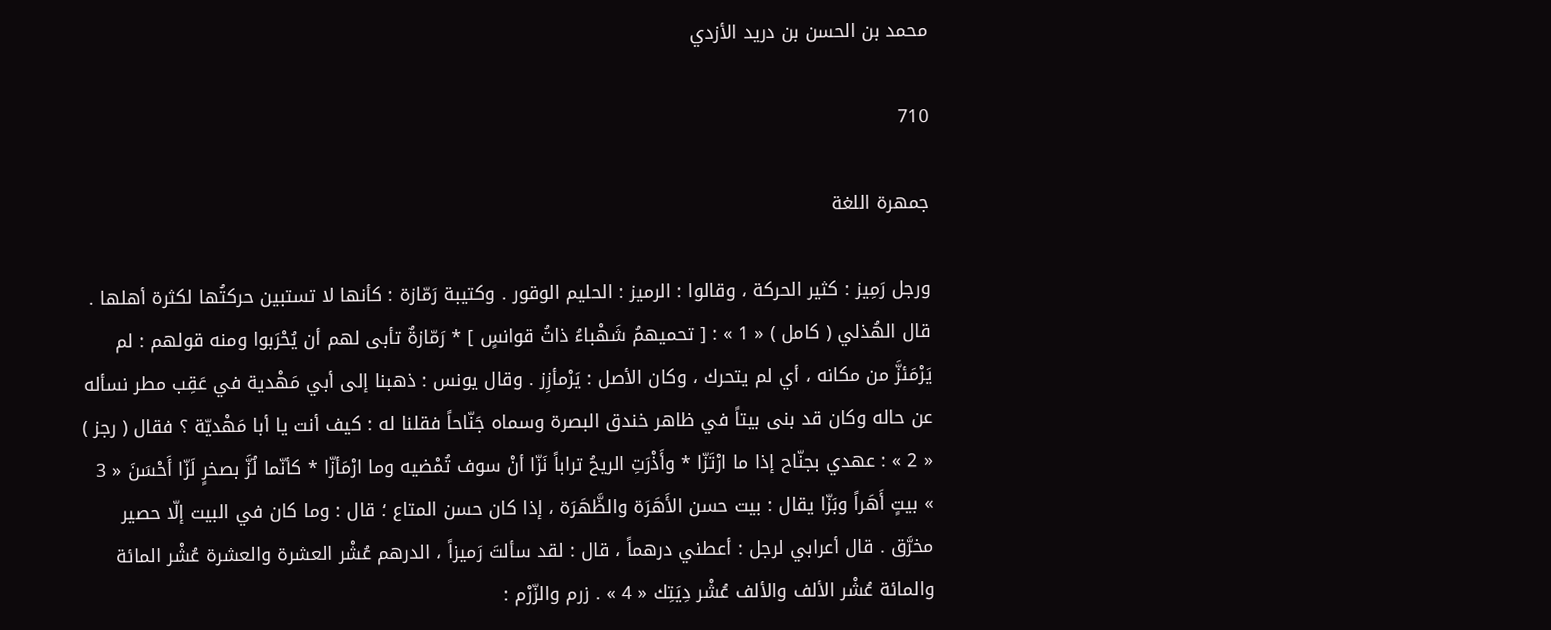محمد بن الحسن بن دريد الأزدي

710

جمهرة اللغة

ورجل رَمِيز : كثير الحركة ، وقالوا : الرميز : الحليم الوقور . وكتيبة رَمّازة : كأنها لا تستبين حركتُها لكثرة أهلها . قال الهُذلي ( كامل ) « 1 » : [ تحميهمُ شَهْباءُ ذاتُ قوانسٍ ] * رَمّازةٌ تأبى لهم أن يُحْرَبوا ومنه قولهم : لم يَرْمَئزَّ من مكانه ، أي لم يتحرك ، وكان الأصل : يَرْمأزِز . وقال يونس : ذهبنا إلى أبي مَهْدية في عَقِب مطر نسأله عن حاله وكان قد بنى بيتاً في ظاهر خندق البصرة وسماه جَنّاحاً فقلنا له : كيف أنت يا أبا مَهْديّة ؟ فقال ( رجز ) « 2 » : عهدي بجنّاح إذا ما ارْتَزّا * وأَذْرَتِ الريحُ تراباً نَزّا أنْ سوف تُمْضيه وما ارْمَأزّا * كأنّما لُزَّ بصخرٍ لَزّا أَحْسَنَ « 3 » بيتٍ أَهَراً وبَزّا يقال : بيت حسن الأَهَرَة والظَّهَرَة ، إذا كان حسن المتاع ؛ قال : وما كان في البيت إلّا حصير مخرَّق . قال أعرابي لرجل : أعطني درهماً ، قال : لقد سألتَ رَميزاً ، الدرهم عُشْر العشرة والعشرة عُشْر المائة والمائة عُشْر الألف والألف عُشْر دِيَتِك « 4 » . زرم والزّرْم :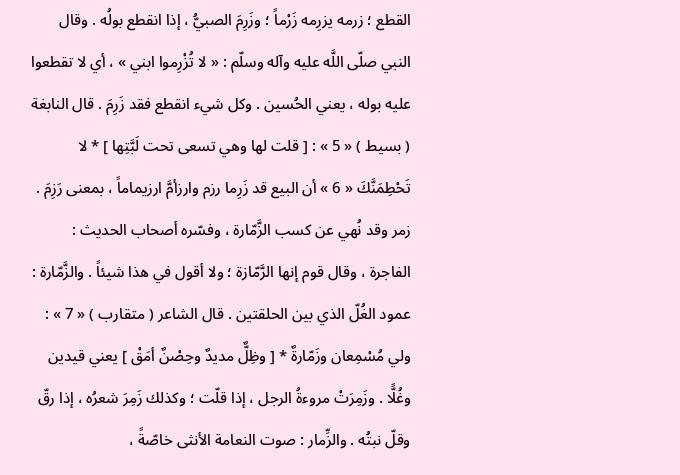القطع ؛ زرمه يزرِمه زَرْماً ؛ وزَرِمَ الصبيُّ ، إذا انقطع بولُه . وقال النبي صلّى اللَّه عليه وآله وسلّم : « لا تُزْرِموا ابني » ، أي لا تقطعوا عليه بوله ، يعني الحُسين . وكل شيء انقطع فقد زَرِمَ . قال النابغة ( بسيط ) « 5 » : [ قلت لها وهي تسعى تحت لَبَّتِها ] * لا تَحْطِمَنَّكَ « 6 » أن البيع قد زَرِما رزم وارزأمَّ ارزيماماً ، بمعنى رَزِمَ . زمر وقد نُهي عن كسب الزَّمّارة ، وفسّره أصحاب الحديث : الفاجرة ، وقال قوم إنها الرَّمّازة ؛ ولا أقول في هذا شيئاً . والزَّمّارة : عمود الغُلّ الذي بين الحلقتين . قال الشاعر ( متقارب ) « 7 » : ولي مُسْمِعان وزَمّارةٌ * [ وظِلٌّ مديدٌ وحِصْنٌ أمَقْ ] يعني قيدين وغُلًّا . وزَمِرَتْ مروءةُ الرجل ، إذا قلّت ؛ وكذلك زَمِرَ شعرُه ، إذا رقّ وقلّ نبتُه . والزِّمار : صوت النعامة الأنثى خاصّةً ،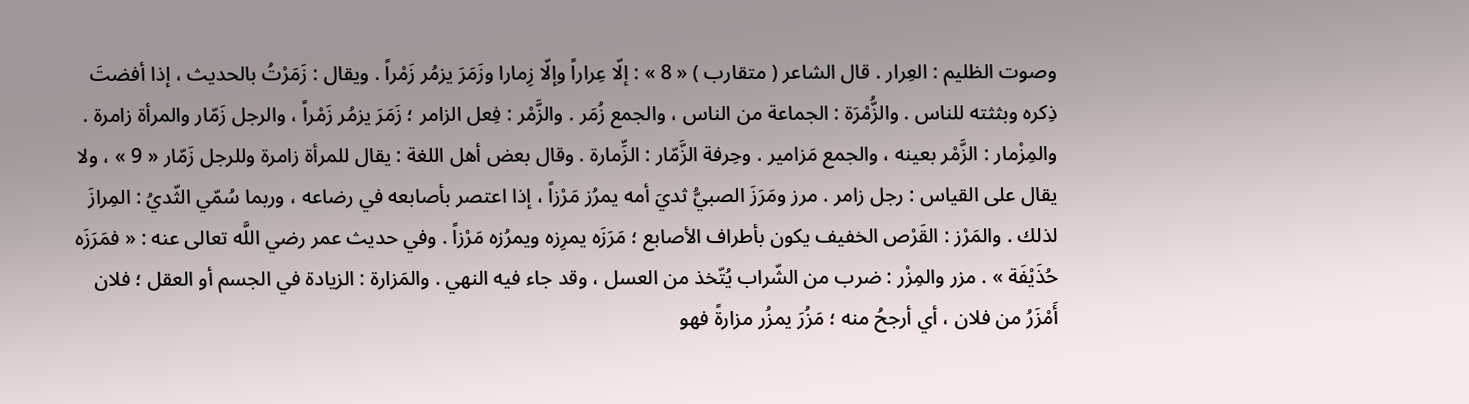وصوت الظليم : العِرار . قال الشاعر ( متقارب ) « 8 » : إلّا عِراراً وإلّا زِمارا وزَمَرَ يزمُر زَمْراً . ويقال : زَمَرْتُ بالحديث ، إذا أفضتَ ذِكره وبثثته للناس . والزُّمْرَة : الجماعة من الناس ، والجمع زُمَر . والزَّمْر : فِعل الزامر ؛ زَمَرَ يزمُر زَمْراً ، والرجل زَمّار والمرأة زامرة . والمِزْمار : الزَّمْر بعينه ، والجمع مَزامير . وحِرفة الزَّمّار : الزِّمارة . وقال بعض أهل اللغة : يقال للمرأة زامرة وللرجل زَمّار « 9 » ، ولا يقال على القياس : رجل زامر . مرز ومَرَزَ الصبيُّ ثديَ أمه يمرُز مَرْزاً ، إذا اعتصر بأصابعه في رضاعه ، وربما سُمّي الثّديُ : المِرازَ لذلك . والمَرْز : القَرْص الخفيف يكون بأطراف الأصابع ؛ مَرَزَه يمرِزه ويمرُزه مَرْزاً . وفي حديث عمر رضي اللَّه تعالى عنه : « فمَرَزَه حُذَيْفَة » . مزر والمِزْر : ضرب من الشّراب يُتّخذ من العسل ، وقد جاء فيه النهي . والمَزارة : الزيادة في الجسم أو العقل ؛ فلان أَمْزَرُ من فلان ، أي أرجحُ منه ؛ مَزُرَ يمزُر مزارةً فهو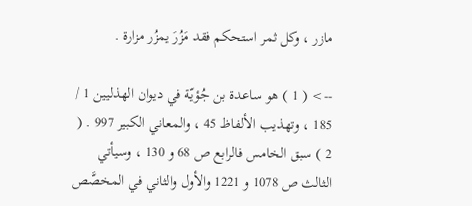مازر ، وكل ثمر استحكم فقد مَزُرَ يمزُر مزارة .

--> ( 1 ) هو ساعدة بن جُؤيّة في ديوان الهذليين 1 / 185 ، وتهذيب الألفاظ 45 ، والمعاني الكبير 997 . ( 2 ) سبق الخامس فالرابع ص 68 و 130 ، وسيأتي الثالث ص 1078 و 1221 والأول والثاني في المخصَّص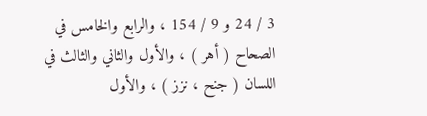3 / 24 و 9 / 154 ، والرابع والخامس في الصحاح ( أهر ) ، والأول والثاني والثالث في اللسان ( جنح ، نزز ) ، والأول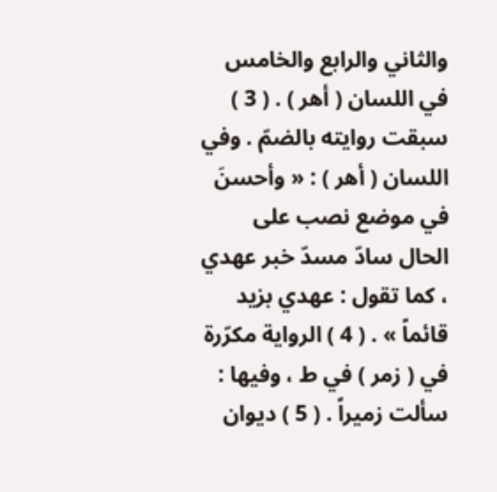والثاني والرابع والخامس في اللسان ( أهر ) . ( 3 ) سبقت روايته بالضمّ . وفي اللسان ( أهر ) : « وأحسنَ في موضع نصب على الحال سادّ مسدّ خبر عهدي ، كما تقول : عهدي بزيد قائماً » . ( 4 ) الرواية مكرّرة في ( زمر ) في ط ، وفيها : سألت زميراً . ( 5 ) ديوان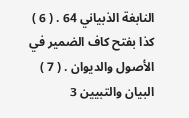النابغة الذبياني 64 . ( 6 ) كذا بفتح كاف الضمير في الأصول والديوان . ( 7 ) البيان والتبيين 3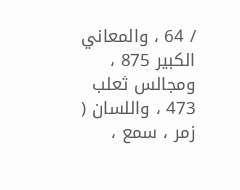/ 64 ، والمعاني الكبير 875 ، ومجالس ثعلب 473 ، واللسان ( زمر ، سمع ،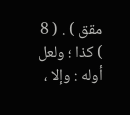مقق ) . ( 8 ) كذا ؛ ولعل أوله : وإلا ،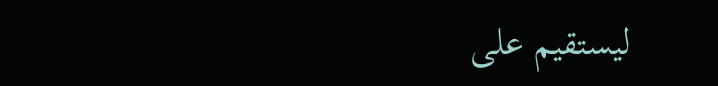ليستقيم على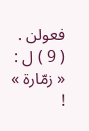فعولن . ( 9 ) ل : « زمّارة » !